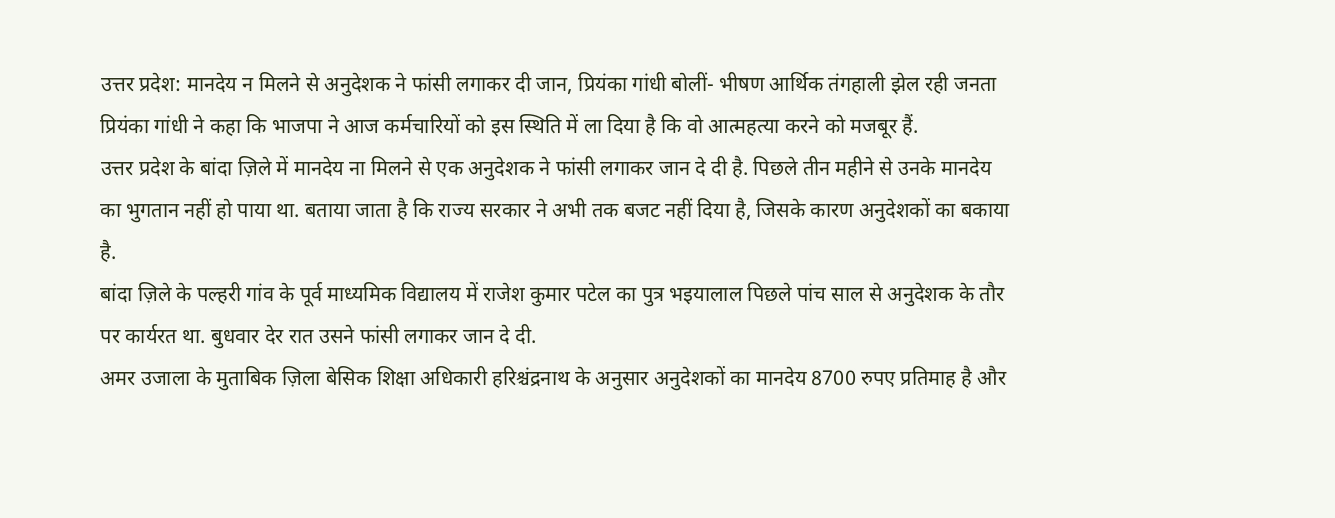उत्तर प्रदेश: मानदेय न मिलने से अनुदेशक ने फांसी लगाकर दी जान, प्रियंका गांधी बोलीं- भीषण आर्थिक तंगहाली झेल रही जनता
प्रियंका गांधी ने कहा कि भाजपा ने आज कर्मचारियों को इस स्थिति में ला दिया है कि वो आत्महत्या करने को मजबूर हैं.
उत्तर प्रदेश के बांदा ज़िले में मानदेय ना मिलने से एक अनुदेशक ने फांसी लगाकर जान दे दी है. पिछले तीन महीने से उनके मानदेय का भुगतान नहीं हो पाया था. बताया जाता है कि राज्य सरकार ने अभी तक बजट नहीं दिया है, जिसके कारण अनुदेशकों का बकाया है.
बांदा ज़िले के पल्हरी गांव के पूर्व माध्यमिक विद्यालय में राजेश कुमार पटेल का पुत्र भइयालाल पिछले पांच साल से अनुदेशक के तौर पर कार्यरत था. बुधवार देर रात उसने फांसी लगाकर जान दे दी.
अमर उजाला के मुताबिक ज़िला बेसिक शिक्षा अधिकारी हरिश्चंद्रनाथ के अनुसार अनुदेशकों का मानदेय 8700 रुपए प्रतिमाह है और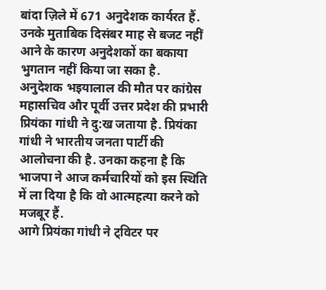बांदा ज़िले में 671 अनुदेशक कार्यरत हैं. उनके मुताबिक दिसंबर माह से बजट नहीं आने के कारण अनुदेशकों का बकाया भुगतान नहीं किया जा सका है.
अनुदेशक भइयालाल की मौत पर कांग्रेस महासचिव और पूर्वी उत्तर प्रदेश की प्रभारी प्रियंका गांधी ने दु:ख जताया है. प्रियंका गांधी ने भारतीय जनता पार्टी की आलोचना की है. उनका कहना है कि भाजपा ने आज कर्मचारियों को इस स्थिति में ला दिया है कि वो आत्महत्या करने को मजबूर हैं.
आगे प्रियंका गांधी ने ट्विटर पर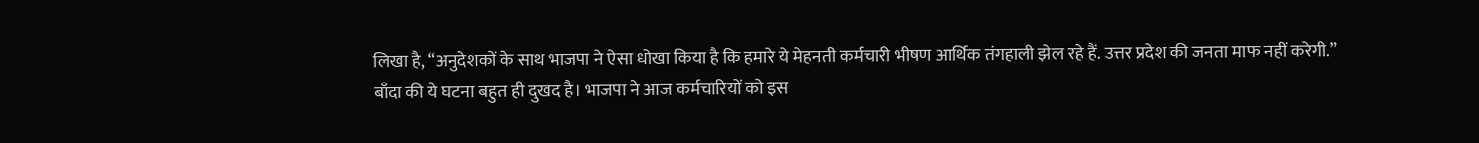लिखा है, “अनुदेशकों के साथ भाजपा ने ऐसा धोखा किया है कि हमारे ये मेहनती कर्मचारी भीषण आर्थिक तंगहाली झेल रहे हैं. उत्तर प्रदेश की जनता माफ नहीं करेगी.”
बाँदा की ये घटना बहुत ही दुखद है। भाजपा ने आज कर्मचारियों को इस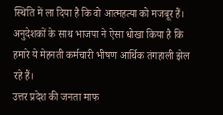स्थिति में ला दिया है कि वो आत्महत्या को मजबूर हैं।
अनुदेशकों के साथ भाजपा ने ऐसा धोखा किया है कि हमारे ये मेहनती कर्मचारी भीषण आर्थिक तंगहाली झेल रहे हैं।
उत्तर प्रदेश की जनता माफ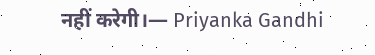नहीं करेगी।— Priyanka Gandhi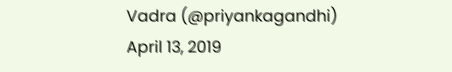Vadra (@priyankagandhi) April 13, 2019